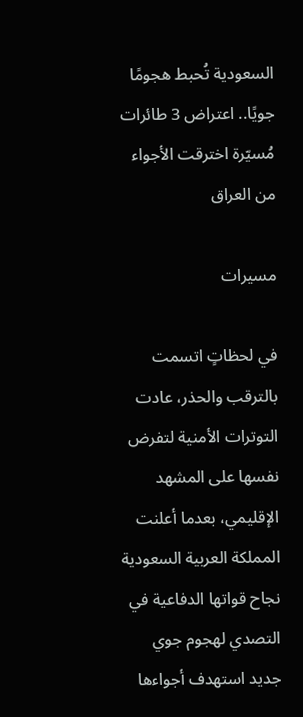السعودية تُحبط هجومًا جويًا.. اعتراض 3 طائرات مُسيّرة اخترقت الأجواء من العراق

مسيرات

في لحظاتٍ اتسمت بالترقب والحذر، عادت التوترات الأمنية لتفرض نفسها على المشهد الإقليمي، بعدما أعلنت المملكة العربية السعودية نجاح قواتها الدفاعية في التصدي لهجوم جوي جديد استهدف أجواءها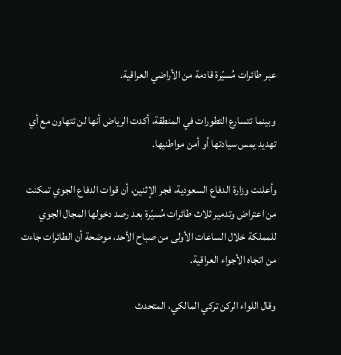عبر طائرات مُسيّرة قادمة من الأراضي العراقية.

وبينما تتسارع التطورات في المنطقة، أكدت الرياض أنها لن تتهاون مع أي تهديد يمس سيادتها أو أمن مواطنيها.

وأعلنت وزارة الدفاع السعودية، فجر الإثنين، أن قوات الدفاع الجوي تمكنت من اعتراض وتدمير ثلاث طائرات مُسيّرة بعد رصد دخولها المجال الجوي للمملكة خلال الساعات الأولى من صباح الأحد، موضحة أن الطائرات جاءت من اتجاه الأجواء العراقية.

وقال اللواء الركن تركي المالكي، المتحدث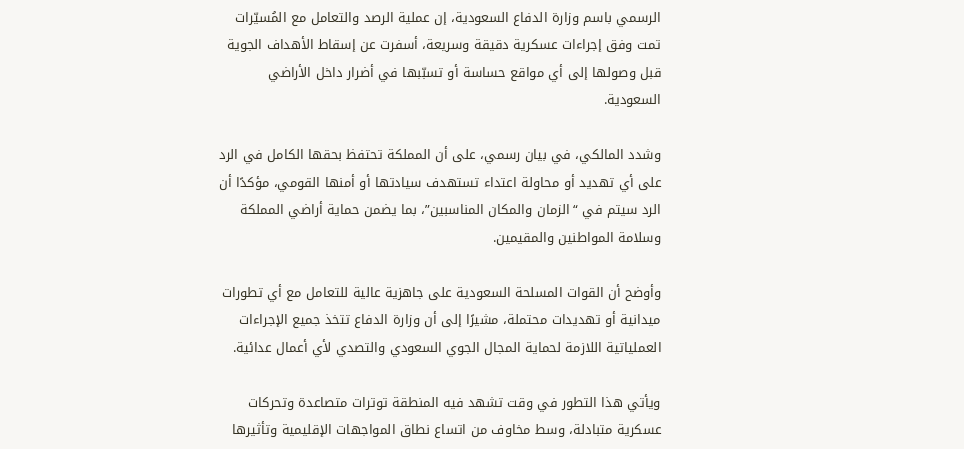الرسمي باسم وزارة الدفاع السعودية، إن عملية الرصد والتعامل مع المُسيّرات تمت وفق إجراءات عسكرية دقيقة وسريعة، أسفرت عن إسقاط الأهداف الجوية قبل وصولها إلى أي مواقع حساسة أو تسبّبها في أضرار داخل الأراضي السعودية.

وشدد المالكي، في بيان رسمي، على أن المملكة تحتفظ بحقها الكامل في الرد على أي تهديد أو محاولة اعتداء تستهدف سيادتها أو أمنها القومي، مؤكدًا أن الرد سيتم في “الزمان والمكان المناسبين”، بما يضمن حماية أراضي المملكة وسلامة المواطنين والمقيمين.

وأوضح أن القوات المسلحة السعودية على جاهزية عالية للتعامل مع أي تطورات ميدانية أو تهديدات محتملة، مشيرًا إلى أن وزارة الدفاع تتخذ جميع الإجراءات العملياتية اللازمة لحماية المجال الجوي السعودي والتصدي لأي أعمال عدائية.

ويأتي هذا التطور في وقت تشهد فيه المنطقة توترات متصاعدة وتحركات عسكرية متبادلة، وسط مخاوف من اتساع نطاق المواجهات الإقليمية وتأثيرها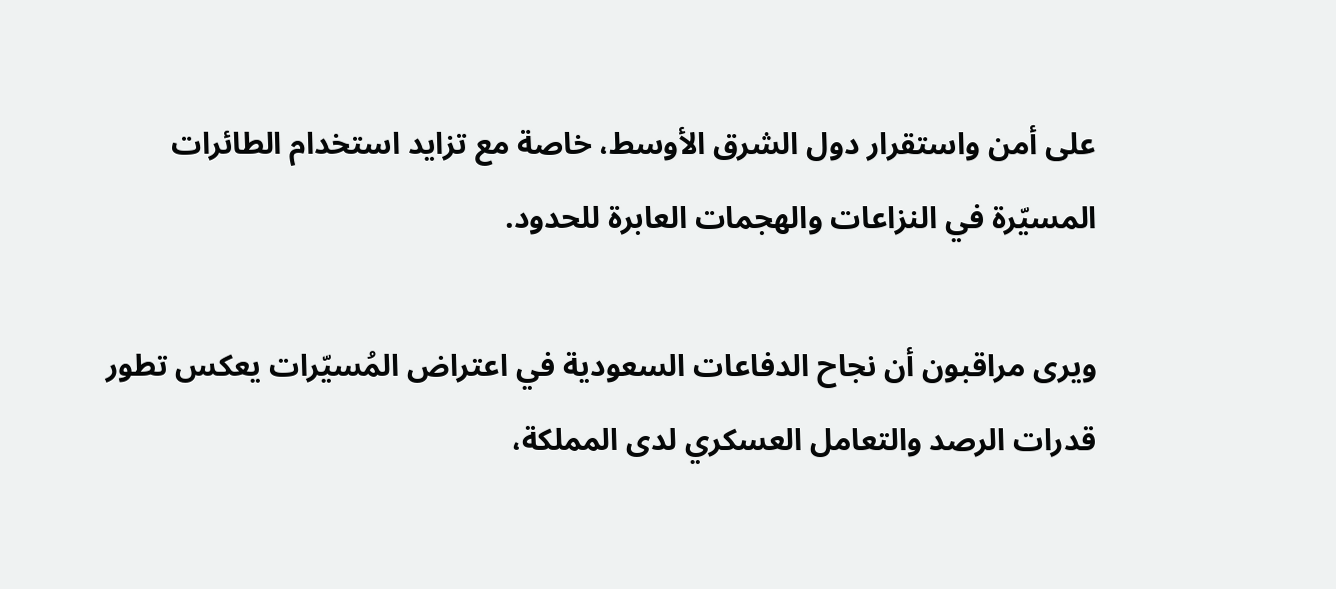على أمن واستقرار دول الشرق الأوسط، خاصة مع تزايد استخدام الطائرات المسيّرة في النزاعات والهجمات العابرة للحدود.

ويرى مراقبون أن نجاح الدفاعات السعودية في اعتراض المُسيّرات يعكس تطور قدرات الرصد والتعامل العسكري لدى المملكة،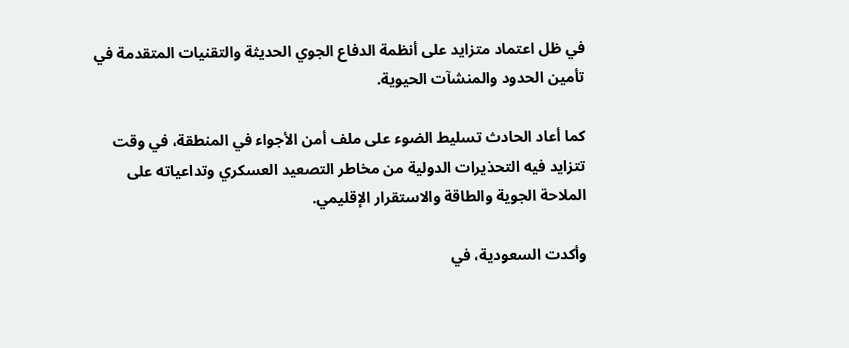في ظل اعتماد متزايد على أنظمة الدفاع الجوي الحديثة والتقنيات المتقدمة في تأمين الحدود والمنشآت الحيوية.

كما أعاد الحادث تسليط الضوء على ملف أمن الأجواء في المنطقة، في وقت تتزايد فيه التحذيرات الدولية من مخاطر التصعيد العسكري وتداعياته على الملاحة الجوية والطاقة والاستقرار الإقليمي.

وأكدت السعودية، في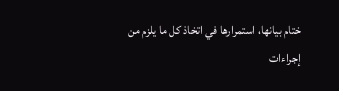ختام بيانها، استمرارها في اتخاذ كل ما يلزم من إجراءات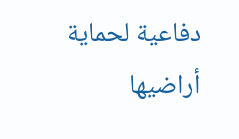دفاعية لحماية أراضيها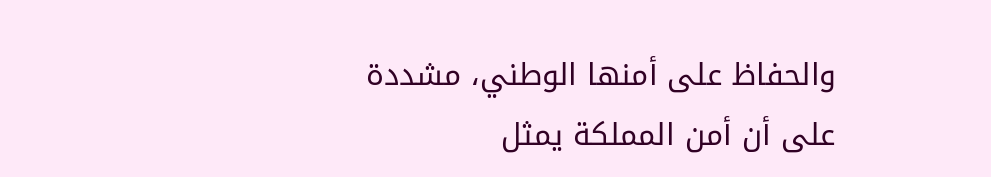والحفاظ على أمنها الوطني، مشددة على أن أمن المملكة يمثل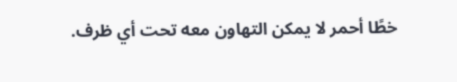خطًا أحمر لا يمكن التهاون معه تحت أي ظرف.